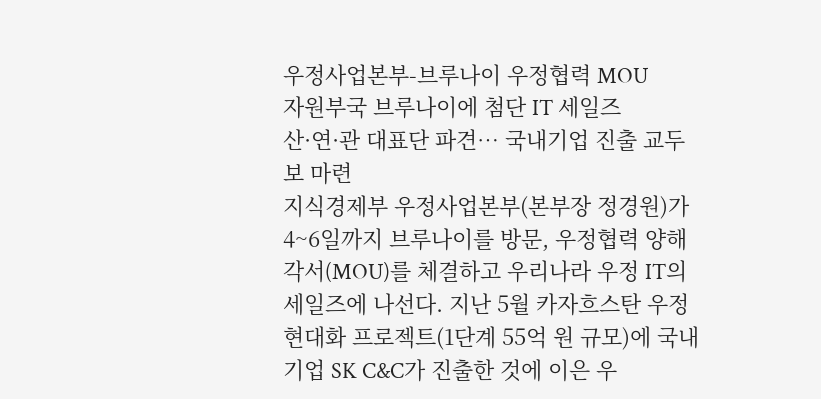우정사업본부-브루나이 우정협력 MOU
자원부국 브루나이에 첨단 IT 세일즈
산·연·관 대표단 파견… 국내기업 진출 교두보 마련
지식경제부 우정사업본부(본부장 정경원)가 4~6일까지 브루나이를 방문, 우정협력 양해각서(MOU)를 체결하고 우리나라 우정 IT의 세일즈에 나선다. 지난 5월 카자흐스탄 우정현대화 프로젝트(1단계 55억 원 규모)에 국내기업 SK C&C가 진출한 것에 이은 우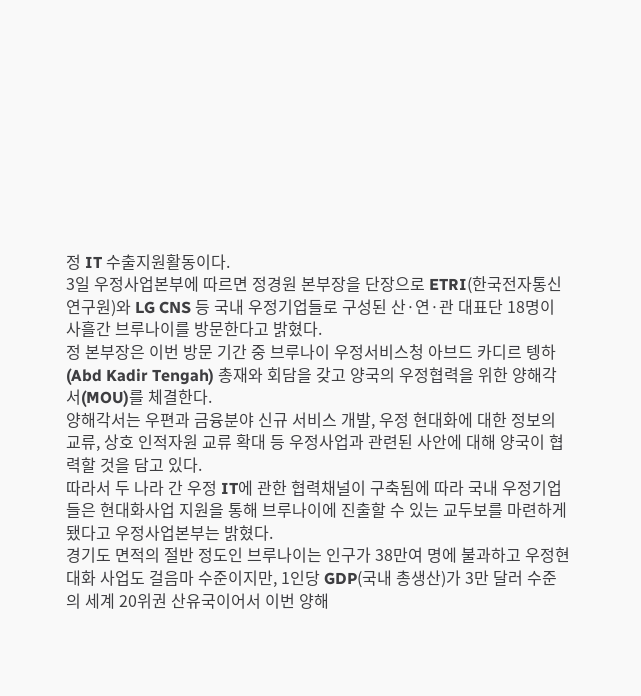정 IT 수출지원활동이다.
3일 우정사업본부에 따르면 정경원 본부장을 단장으로 ETRI(한국전자통신연구원)와 LG CNS 등 국내 우정기업들로 구성된 산·연·관 대표단 18명이 사흘간 브루나이를 방문한다고 밝혔다.
정 본부장은 이번 방문 기간 중 브루나이 우정서비스청 아브드 카디르 텡하(Abd Kadir Tengah) 총재와 회담을 갖고 양국의 우정협력을 위한 양해각서(MOU)를 체결한다.
양해각서는 우편과 금융분야 신규 서비스 개발, 우정 현대화에 대한 정보의 교류, 상호 인적자원 교류 확대 등 우정사업과 관련된 사안에 대해 양국이 협력할 것을 담고 있다.
따라서 두 나라 간 우정 IT에 관한 협력채널이 구축됨에 따라 국내 우정기업들은 현대화사업 지원을 통해 브루나이에 진출할 수 있는 교두보를 마련하게 됐다고 우정사업본부는 밝혔다.
경기도 면적의 절반 정도인 브루나이는 인구가 38만여 명에 불과하고 우정현대화 사업도 걸음마 수준이지만, 1인당 GDP(국내 총생산)가 3만 달러 수준의 세계 20위권 산유국이어서 이번 양해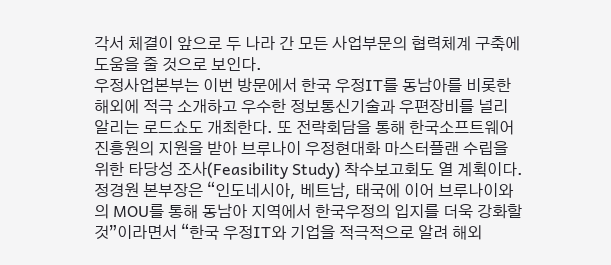각서 체결이 앞으로 두 나라 간 모든 사업부문의 협력체계 구축에 도움을 줄 것으로 보인다.
우정사업본부는 이번 방문에서 한국 우정IT를 동남아를 비롯한 해외에 적극 소개하고 우수한 정보통신기술과 우편장비를 널리 알리는 로드쇼도 개최한다. 또 전략회담을 통해 한국소프트웨어진흥원의 지원을 받아 브루나이 우정현대화 마스터플랜 수립을 위한 타당성 조사(Feasibility Study) 착수보고회도 열 계획이다.
정경원 본부장은 “인도네시아, 베트남, 태국에 이어 브루나이와의 MOU를 통해 동남아 지역에서 한국우정의 입지를 더욱 강화할 것”이라면서 “한국 우정IT와 기업을 적극적으로 알려 해외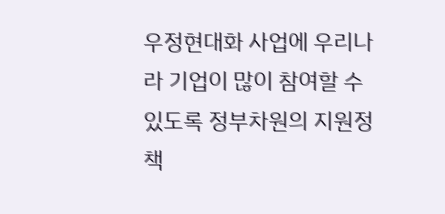우정현대화 사업에 우리나라 기업이 많이 참여할 수 있도록 정부차원의 지원정책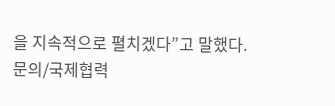을 지속적으로 펼치겠다”고 말했다.
문의/국제협력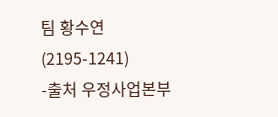팀 황수연(2195-1241)
-출처 우정사업본부